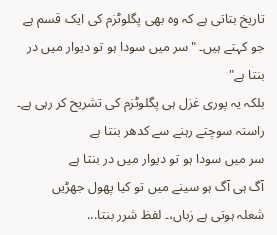تاریخ بتاتی ہے کہ وہ بھی پگلوٹزم کی ایک قسم ہے جو کہتے ہیں۔ "سر میں سودا ہو تو دیوار میں در بنتا ہے"
بلکہ یہ پوری غزل ہی پگلوٹزم کی تشریح کر رہی ہے۔
راستہ سوچتے رہنے سے کدھر بنتا ہے
سر میں سودا ہو تو دیوار میں در بنتا ہے
آگ ہی آگ ہو سینے میں تو کیا پھول جھڑیں
شعلہ ہوتی ہے زباں،۔ لفظ شرر بنتا...